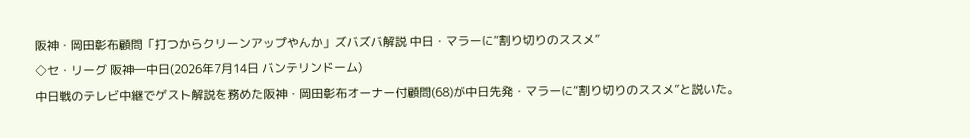阪神・岡田彰布顧問「打つからクリーンアップやんか」ズバズバ解説 中日・マラーに“割り切りのススメ”
◇セ・リーグ 阪神―中日(2026年7月14日 バンテリンドーム)
中日戦のテレビ中継でゲスト解説を務めた阪神・岡田彰布オーナー付顧問(68)が中日先発・マラーに“割り切りのススメ”と説いた。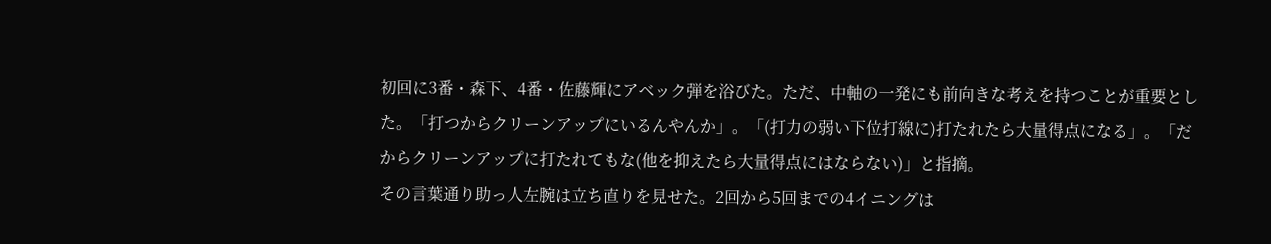初回に3番・森下、4番・佐藤輝にアベック弾を浴びた。ただ、中軸の一発にも前向きな考えを持つことが重要とした。「打つからクリーンアップにいるんやんか」。「(打力の弱い下位打線に)打たれたら大量得点になる」。「だからクリーンアップに打たれてもな(他を抑えたら大量得点にはならない)」と指摘。
その言葉通り助っ人左腕は立ち直りを見せた。2回から5回までの4イニングは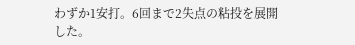わずか1安打。6回まで2失点の粘投を展開した。